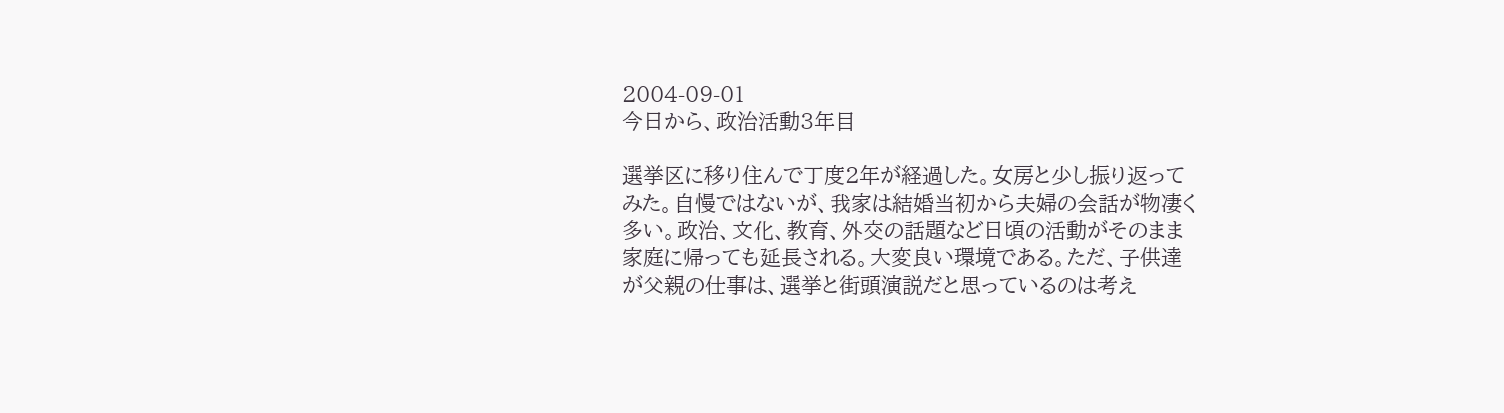2004-09-01
今日から、政治活動3年目

選挙区に移り住んで丁度2年が経過した。女房と少し振り返って
みた。自慢ではないが、我家は結婚当初から夫婦の会話が物凄く
多い。政治、文化、教育、外交の話題など日頃の活動がそのまま
家庭に帰っても延長される。大変良い環境である。ただ、子供達
が父親の仕事は、選挙と街頭演説だと思っているのは考え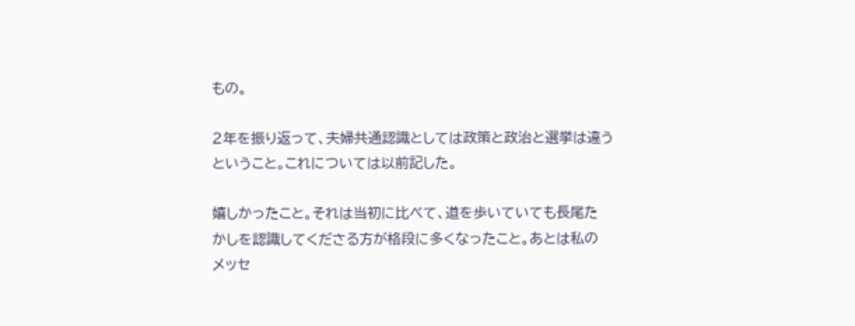もの。

2年を振り返って、夫婦共通認識としては政策と政治と選挙は違う
ということ。これについては以前記した。

嬉しかったこと。それは当初に比べて、道を歩いていても長尾た
かしを認識してくださる方が格段に多くなったこと。あとは私の
メッセ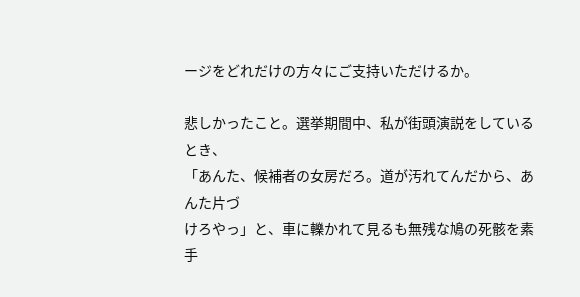ージをどれだけの方々にご支持いただけるか。

悲しかったこと。選挙期間中、私が街頭演説をしているとき、
「あんた、候補者の女房だろ。道が汚れてんだから、あんた片づ
けろやっ」と、車に轢かれて見るも無残な鳩の死骸を素手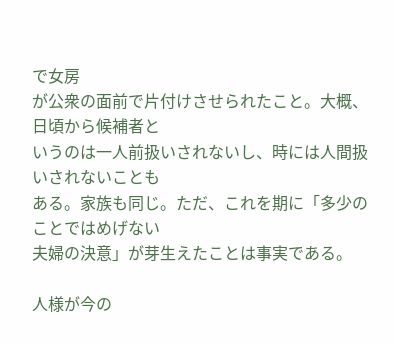で女房
が公衆の面前で片付けさせられたこと。大概、日頃から候補者と
いうのは一人前扱いされないし、時には人間扱いされないことも
ある。家族も同じ。ただ、これを期に「多少のことではめげない
夫婦の決意」が芽生えたことは事実である。

人様が今の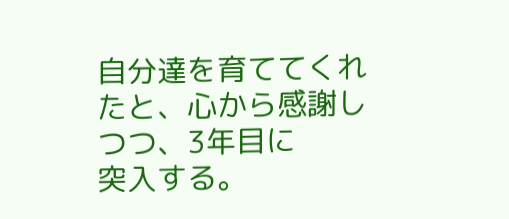自分達を育ててくれたと、心から感謝しつつ、3年目に
突入する。